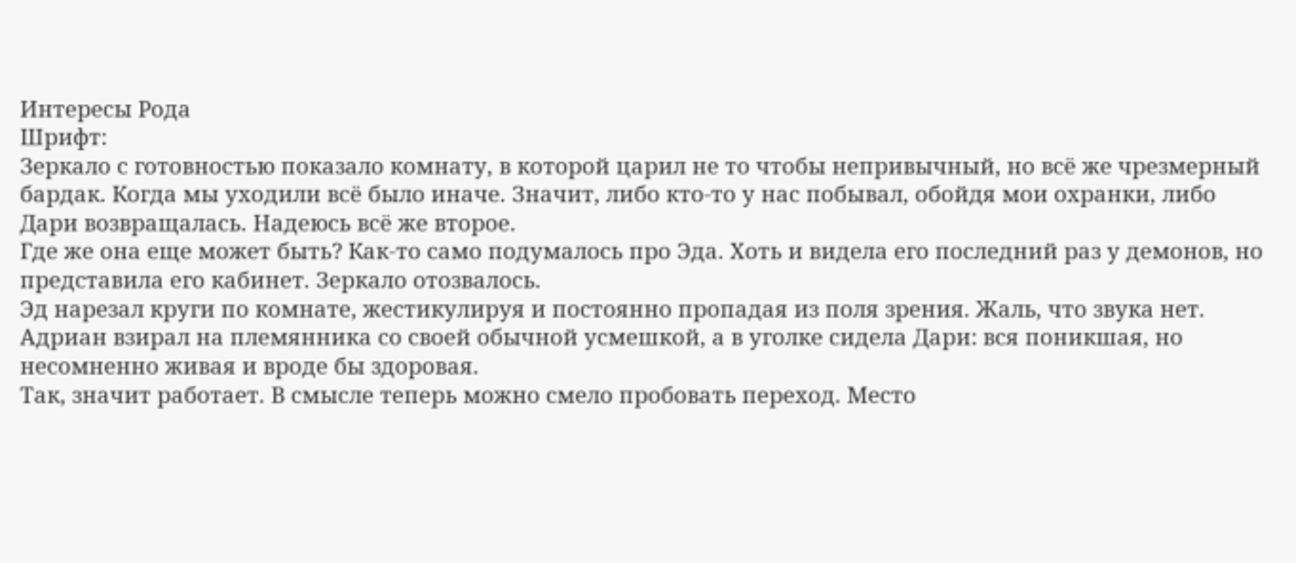Интересы Рода
Шрифт:
Зеркало с готовностью показало комнату, в которой царил не то чтобы непривычный, но всё же чрезмерный бардак. Когда мы уходили всё было иначе. Значит, либо кто-то у нас побывал, обойдя мои охранки, либо Дари возвращалась. Надеюсь всё же второе.
Где же она еще может быть? Как-то само подумалось про Эда. Хоть и видела его последний раз у демонов, но представила его кабинет. Зеркало отозвалось.
Эд нарезал круги по комнате, жестикулируя и постоянно пропадая из поля зрения. Жаль, что звука нет. Адриан взирал на племянника со своей обычной усмешкой, а в уголке сидела Дари: вся поникшая, но несомненно живая и вроде бы здоровая.
Так, значит работает. В смысле теперь можно смело пробовать переход. Место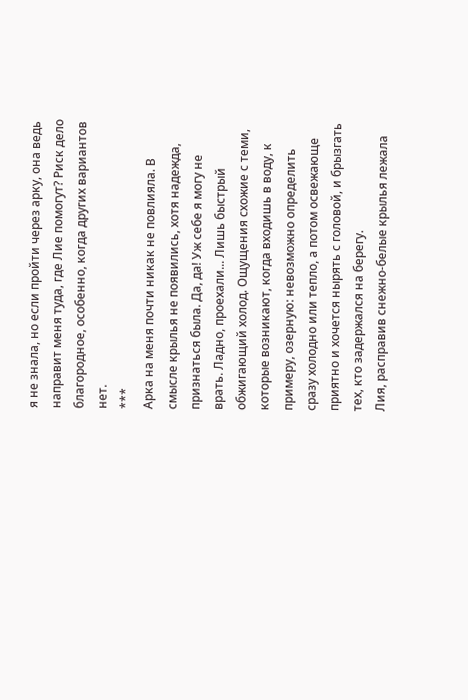я не знала, но если пройти через арку, она ведь направит меня туда, где Лие помогут? Риск дело благородное, особенно, когда других вариантов нет.
***
Арка на меня почти никак не повлияла. В смысле крылья не появились, хотя надежда, признаться была. Да, да! Уж себе я могу не врать. Ладно, проехали... Лишь быстрый обжигающий холод. Ощущения схожие с теми, которые возникают, когда входишь в воду, к примеру, озерную: невозможно определить сразу холодно или тепло, а потом освежающе приятно и хочется нырять с головой, и брызгать тех, кто задержался на берегу.
Лия, расправив снежно-белые крылья лежала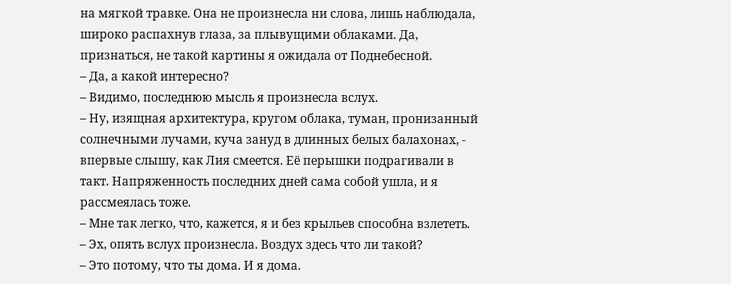на мягкой травке. Она не произнесла ни слова, лишь наблюдала, широко распахнув глаза, за плывущими облаками. Да, признаться, не такой картины я ожидала от Поднебесной.
– Да, а какой интересно?
– Видимо, последнюю мысль я произнесла вслух.
– Ну, изящная архитектура, кругом облака, туман, пронизанный солнечными лучами, куча зануд в длинных белых балахонах, - впервые слышу, как Лия смеется. Её перышки подрагивали в такт. Напряженность последних дней сама собой ушла, и я рассмеялась тоже.
– Мне так легко, что, кажется, я и без крыльев способна взлететь.
– Эх, опять вслух произнесла. Воздух здесь что ли такой?
– Это потому, что ты дома. И я дома.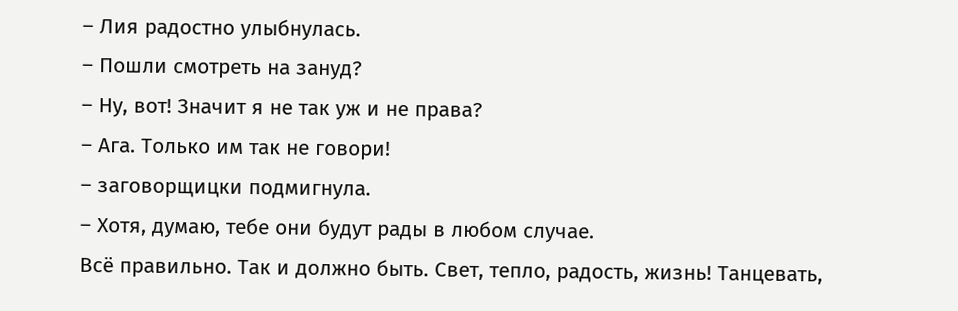– Лия радостно улыбнулась.
– Пошли смотреть на зануд?
– Ну, вот! Значит я не так уж и не права?
– Ага. Только им так не говори!
– заговорщицки подмигнула.
– Хотя, думаю, тебе они будут рады в любом случае.
Всё правильно. Так и должно быть. Свет, тепло, радость, жизнь! Танцевать,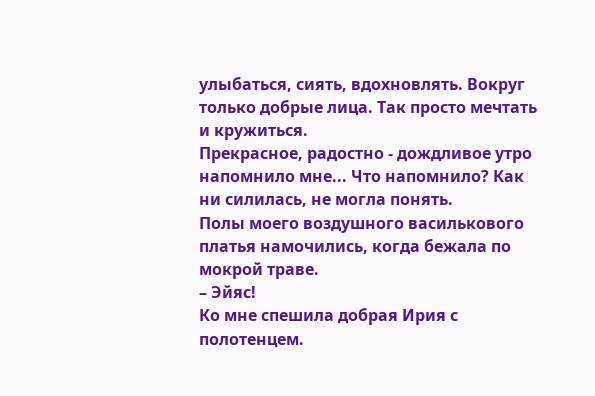улыбаться, сиять, вдохновлять. Вокруг только добрые лица. Так просто мечтать и кружиться.
Прекрасное, радостно - дождливое утро напомнило мне... Что напомнило? Как ни силилась, не могла понять.
Полы моего воздушного василькового платья намочились, когда бежала по мокрой траве.
– Эйяс!
Ко мне спешила добрая Ирия с полотенцем.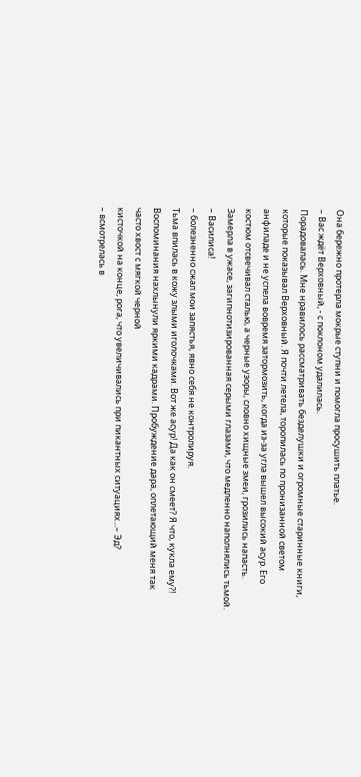Она бережно протерла мокрые ступни и помогла просушить платье.
– Вас ждёт Верховный, - с поклоном удалилась.
Порадовалась. Мне нравилось рассматривать безделушки и огромные старинные книги, которые показывал Верховный. Я почти летела, торопилась по пронизанной светом анфиладе и не успела вовремя затормозить, когда из-за угла вышел высокий асур. Его костюм отсвечивал сталью, а черные узоры, словно хищные змеи, грозились напасть. Замерла в ужасе, загипнотизированная серыми глазами, что медленно наполнялись тьмой.
– Василиса!
– болезненно сжал мои запястья, явно себя не контролируя.
Тьма впилась в кожу злыми иголочками. Вот же асур! Да как он смеет? Я что, кукла ему?! Воспоминания нахлынули яркими кадрами. Пробуждение дара, оплетающий меня так часто хвост с мягкой черной
кисточкой на конце, рога, что увеличивались при пикантных ситуациях...– Эд?
– всмотрелась в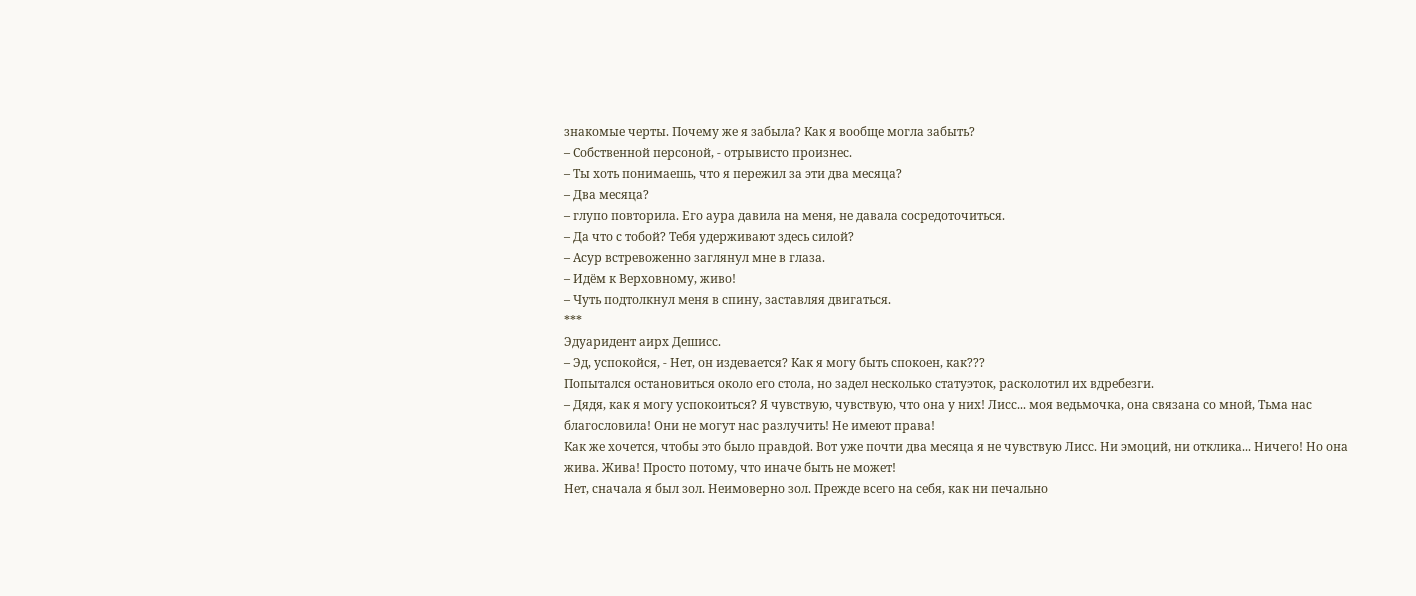знакомые черты. Почему же я забыла? Как я вообще могла забыть?
– Собственной персоной, - отрывисто произнес.
– Ты хоть понимаешь, что я пережил за эти два месяца?
– Два месяца?
– глупо повторила. Его аура давила на меня, не давала сосредоточиться.
– Да что с тобой? Тебя удерживают здесь силой?
– Асур встревоженно заглянул мне в глаза.
– Идём к Верховному, живо!
– Чуть подтолкнул меня в спину, заставляя двигаться.
***
Эдуаридент аирх Дешисс.
– Эд, успокойся, - Нет, он издевается? Как я могу быть спокоен, как???
Попытался остановиться около его стола, но задел несколько статуэток, расколотил их вдребезги.
– Дядя, как я могу успокоиться? Я чувствую, чувствую, что она у них! Лисс... моя ведьмочка, она связана со мной, Тьма нас благословила! Они не могут нас разлучить! Не имеют права!
Как же хочется, чтобы это было правдой. Вот уже почти два месяца я не чувствую Лисс. Ни эмоций, ни отклика... Ничего! Но она жива. Жива! Просто потому, что иначе быть не может!
Нет, сначала я был зол. Неимоверно зол. Прежде всего на себя, как ни печально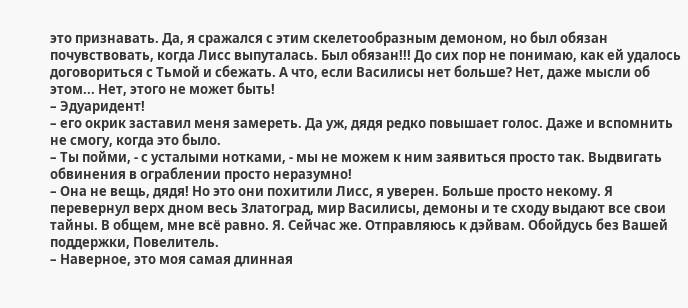это признавать. Да, я сражался с этим скелетообразным демоном, но был обязан почувствовать, когда Лисс выпуталась. Был обязан!!! До сих пор не понимаю, как ей удалось договориться с Тьмой и сбежать. А что, если Василисы нет больше? Нет, даже мысли об этом... Нет, этого не может быть!
– Эдуаридент!
– его окрик заставил меня замереть. Да уж, дядя редко повышает голос. Даже и вспомнить не смогу, когда это было.
– Ты пойми, - с усталыми нотками, - мы не можем к ним заявиться просто так. Выдвигать обвинения в ограблении просто неразумно!
– Она не вещь, дядя! Но это они похитили Лисс, я уверен. Больше просто некому. Я перевернул верх дном весь Златоград, мир Василисы, демоны и те сходу выдают все свои тайны. В общем, мне всё равно. Я. Сейчас же. Отправляюсь к дэйвам. Обойдусь без Вашей поддержки, Повелитель.
– Наверное, это моя самая длинная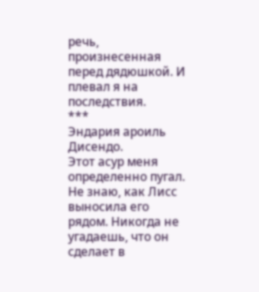речь, произнесенная перед дядюшкой. И плевал я на последствия.
***
Эндария ароиль Дисендо.
Этот асур меня определенно пугал. Не знаю, как Лисс выносила его рядом. Никогда не угадаешь, что он сделает в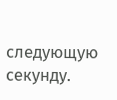следующую секунду.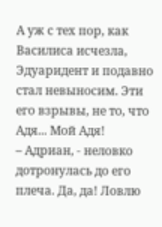А уж с тех пор, как Василиса исчезла, Эдуаридент и подавно стал невыносим. Эти его взрывы, не то, что Адя... Мой Адя!
– Адриан, - неловко дотронулась до его плеча. Да, да! Ловлю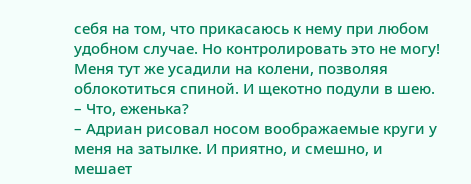себя на том, что прикасаюсь к нему при любом удобном случае. Но контролировать это не могу!
Меня тут же усадили на колени, позволяя облокотиться спиной. И щекотно подули в шею.
– Что, еженька?
– Адриан рисовал носом воображаемые круги у меня на затылке. И приятно, и смешно, и мешает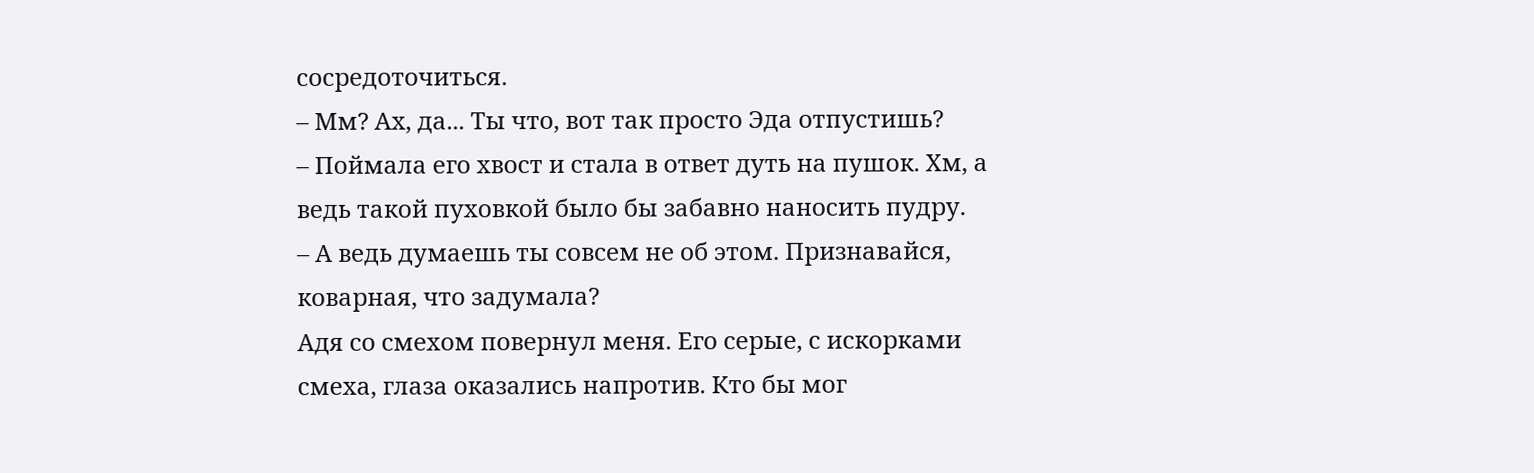сосредоточиться.
– Мм? Ах, да... Ты что, вот так просто Эда отпустишь?
– Поймала его хвост и стала в ответ дуть на пушок. Хм, а ведь такой пуховкой было бы забавно наносить пудру.
– А ведь думаешь ты совсем не об этом. Признавайся, коварная, что задумала?
Адя со смехом повернул меня. Его серые, с искорками смеха, глаза оказались напротив. Кто бы мог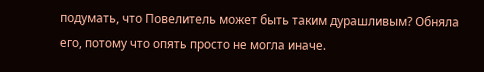подумать, что Повелитель может быть таким дурашливым? Обняла его, потому что опять просто не могла иначе.